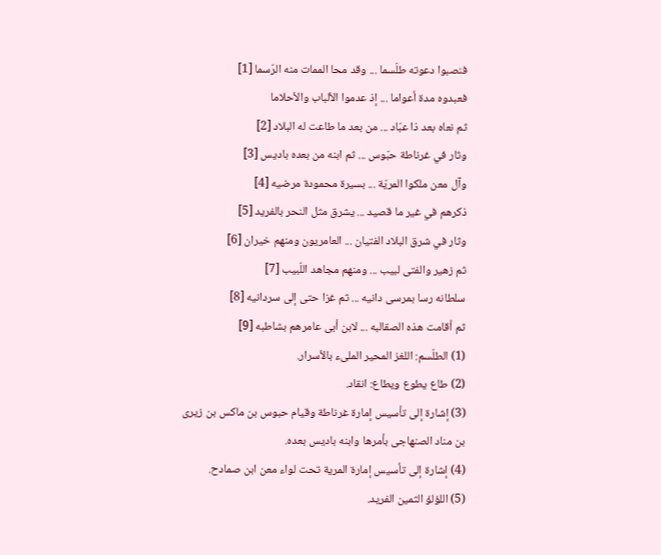فنصبوا دعوته طلّسما ... وقد محا الممات منه الرّسما [1]
فعبدوه مدة أعواما ... إذ عدموا الألباب والأحلاما
ثم نعاه بعد ذا عبّاد ... من بعد ما طاعت له البلاد [2]
وثار في غرناطة حبّوس ... ثم ابنه من بعده باديس [3]
وآل معن ملكوا المريّة ... بسيرة محمودة مرضيه [4]
ذكرهم في غير ما قصيد ... يشرق مثل النحر بالفريد [5]
وثار في شرق البلاد الفتيان ... العامريون ومنهم خيران [6]
ثم زهير والفتى لبيب ... ومنهم مجاهد اللّبيب [7]
سلطانه رسا بمرسى دانيه ... ثم غزا حتى إلى سردانيه [8]
ثم أقامت هذه الصقالبه ... لابن أبى عامرهم بشاطبه [9]
(1) الطلّسم: اللغز المحير الملىء بالأسرار.
(2) طاع يطوع ويطاع: انقاد.
(3) إشارة إلى تأسيس إمارة غرناطة وقيام حبوس بن ماكس بن زيرى بن مناد الصنهاجى بأمرها وابنه باديس بعده.
(4) إشارة إلى تأسيس إمارة المرية تحت لواء معن ابن صمادح.
(5) اللؤلؤ الثمين الفريد.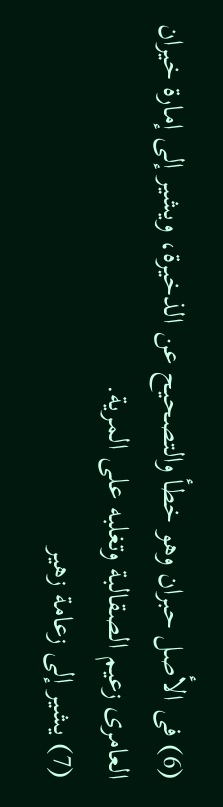(6) فى الأصل حبران وهو خطأ والتصحيح عن الذخيرة، ويشير إلى إمارة خيران العامرى زعيم الصقالبة وتغلبه على المرية.
(7) يشير إلى زعامة زهير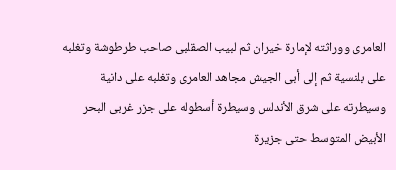العامرى ووراثته لإمارة خيران ثم لبيب الصقلبى صاحب طرطوشة وتغلبه على بلنسية ثم إلى أبى الجيش مجاهد العامرى وتغلبه على دانية وسيطرته على شرق الأندلس وسيطرة أسطوله على جزر غربى البحر الأبيض المتوسط حتى جزيرة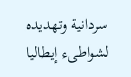سردانية وتهديده لشواطىء إيطاليا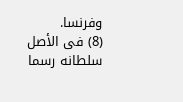وفرنسا.
(8) فى الأصل سلطانه رسما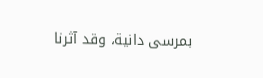بمرسى دانية، وقد آثرنا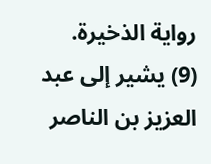رواية الذخيرة.
(9) يشير إلى عبد العزيز بن الناصر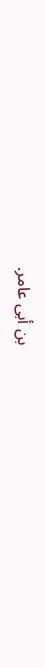بن أبى عامر.